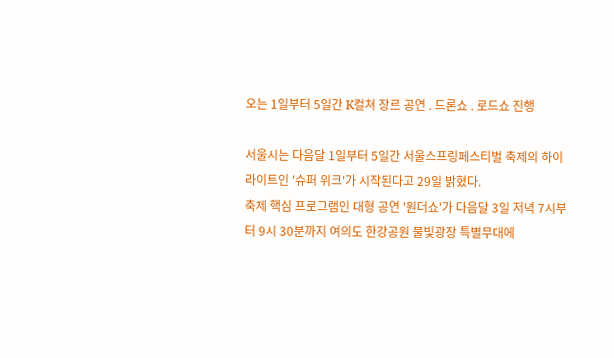오는 1일부터 5일간 K컬쳐 장르 공연 . 드론쇼 . 로드쇼 진행

서울시는 다음달 1일부터 5일간 서울스프링페스티벌 축제의 하이라이트인 '슈퍼 위크'가 시작된다고 29일 밝혔다.
축제 핵심 프로그램인 대형 공연 '원더쇼'가 다음달 3일 저녁 7시부터 9시 30분까지 여의도 한강공원 물빛광장 특별무대에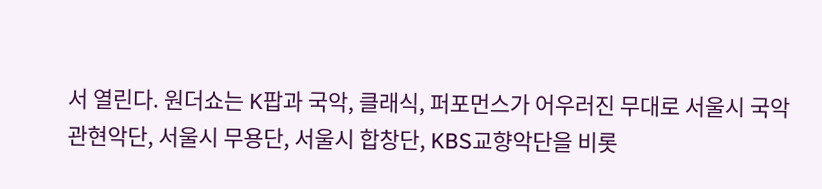서 열린다. 원더쇼는 K팝과 국악, 클래식, 퍼포먼스가 어우러진 무대로 서울시 국악관현악단, 서울시 무용단, 서울시 합창단, KBS교향악단을 비롯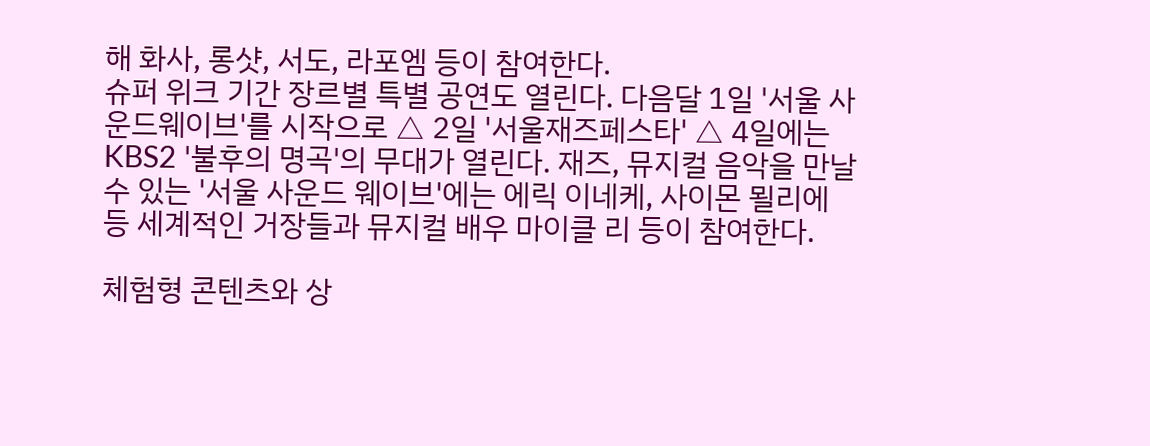해 화사, 롱샷, 서도, 라포엠 등이 참여한다.
슈퍼 위크 기간 장르별 특별 공연도 열린다. 다음달 1일 '서울 사운드웨이브'를 시작으로 △ 2일 '서울재즈페스타' △ 4일에는 KBS2 '불후의 명곡'의 무대가 열린다. 재즈, 뮤지컬 음악을 만날 수 있는 '서울 사운드 웨이브'에는 에릭 이네케, 사이몬 묄리에 등 세계적인 거장들과 뮤지컬 배우 마이클 리 등이 참여한다.

체험형 콘텐츠와 상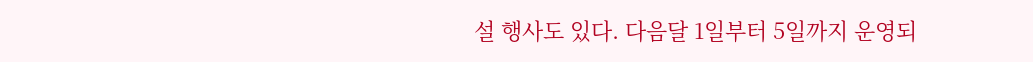설 행사도 있다. 다음달 1일부터 5일까지 운영되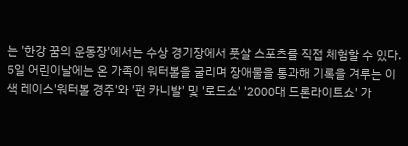는 '한강 꿈의 운동장'에서는 수상 경기장에서 풋살 스포츠를 직접 체험할 수 있다.
5일 어린이날에는 온 가족이 워터볼을 굴리며 장애물을 통과해 기록을 겨루는 이색 레이스'워터볼 경주'와 '펀 카니발' 및 '로드쇼' '2000대 드론라이트쇼' 가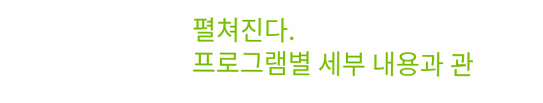펼쳐진다.
프로그램별 세부 내용과 관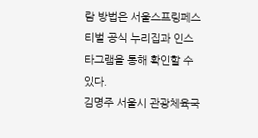람 방법은 서울스프링페스티벌 공식 누리집과 인스타그램을 통해 확인할 수 있다.
김명주 서울시 관광체육국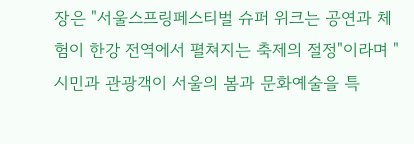장은 "서울스프링페스티벌 슈퍼 위크는 공연과 체험이 한강 전역에서 펼쳐지는 축제의 절정"이라며 "시민과 관광객이 서울의 봄과 문화예술을 특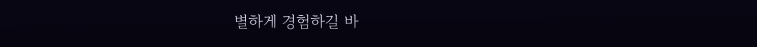별하게 경험하길 바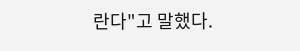란다"고 말했다.